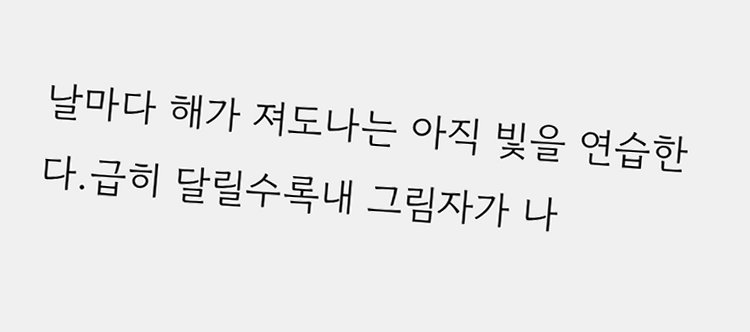날마다 해가 져도나는 아직 빛을 연습한다.급히 달릴수록내 그림자가 나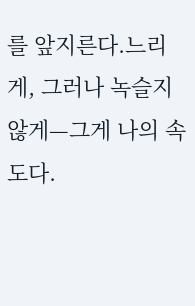를 앞지른다.느리게, 그러나 녹슬지 않게—그게 나의 속도다.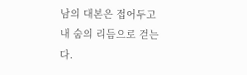남의 대본은 접어두고내 숨의 리듬으로 걷는다.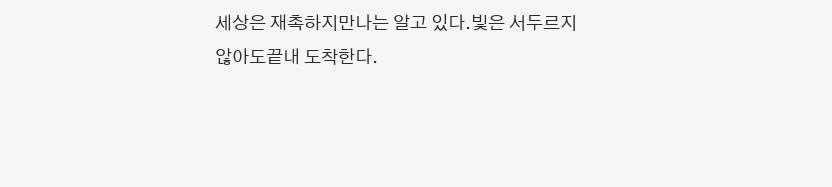세상은 재촉하지만나는 알고 있다.빛은 서두르지 않아도끝내 도착한다.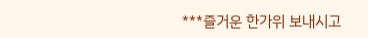***즐거운 한가위 보내시고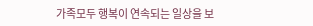가족모두 행복이 연속되는 일상을 보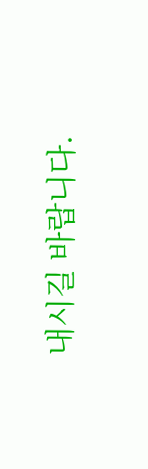내시길 바랍니다.